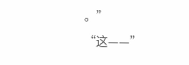。”
“这——”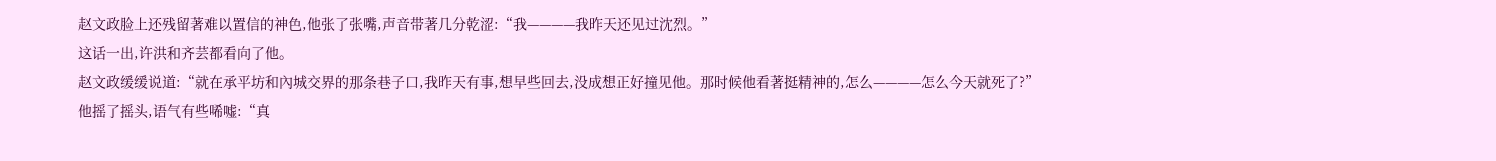赵文政脸上还残留著难以置信的神色,他张了张嘴,声音带著几分乾涩:“我————我昨天还见过沈烈。”
这话一出,许洪和齐芸都看向了他。
赵文政缓缓说道:“就在承平坊和內城交界的那条巷子口,我昨天有事,想早些回去,没成想正好撞见他。那时候他看著挺精神的,怎么————怎么今天就死了?”
他摇了摇头,语气有些唏嘘:“真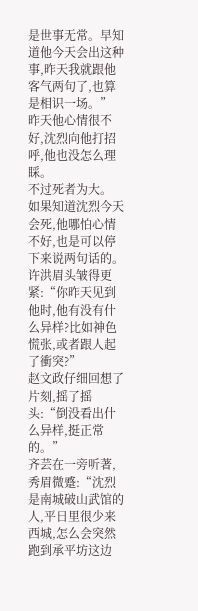是世事无常。早知道他今天会出这种事,昨天我就跟他客气两句了,也算是相识一场。”
昨天他心情很不好,沈烈向他打招呼,他也没怎么理睬。
不过死者为大。
如果知道沈烈今天会死,他哪怕心情不好,也是可以停下来说两句话的。
许洪眉头皱得更紧:“你昨天见到他时,他有没有什么异样?比如神色慌张,或者跟人起了衝突?”
赵文政仔细回想了片刻,摇了摇头:“倒没看出什么异样,挺正常的。”
齐芸在一旁听著,秀眉微蹙:“沈烈是南城破山武馆的人,平日里很少来西城,怎么会突然跑到承平坊这边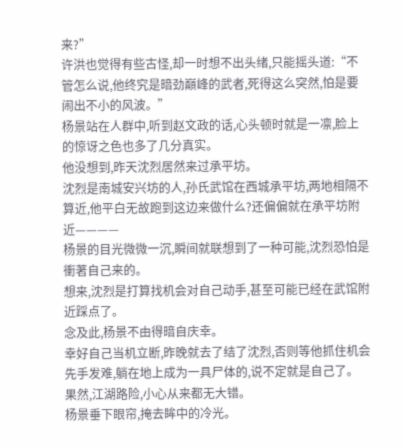来?”
许洪也觉得有些古怪,却一时想不出头绪,只能摇头道:“不管怎么说,他终究是暗劲巔峰的武者,死得这么突然,怕是要闹出不小的风波。”
杨景站在人群中,听到赵文政的话,心头顿时就是一凛,脸上的惊讶之色也多了几分真实。
他没想到,昨天沈烈居然来过承平坊。
沈烈是南城安兴坊的人,孙氏武馆在西城承平坊,两地相隔不算近,他平白无故跑到这边来做什么?还偏偏就在承平坊附近————
杨景的目光微微一沉,瞬间就联想到了一种可能,沈烈恐怕是衝著自己来的。
想来,沈烈是打算找机会对自己动手,甚至可能已经在武馆附近踩点了。
念及此,杨景不由得暗自庆幸。
幸好自己当机立断,昨晚就去了结了沈烈,否则等他抓住机会先手发难,躺在地上成为一具尸体的,说不定就是自己了。
果然,江湖路险,小心从来都无大错。
杨景垂下眼帘,掩去眸中的冷光。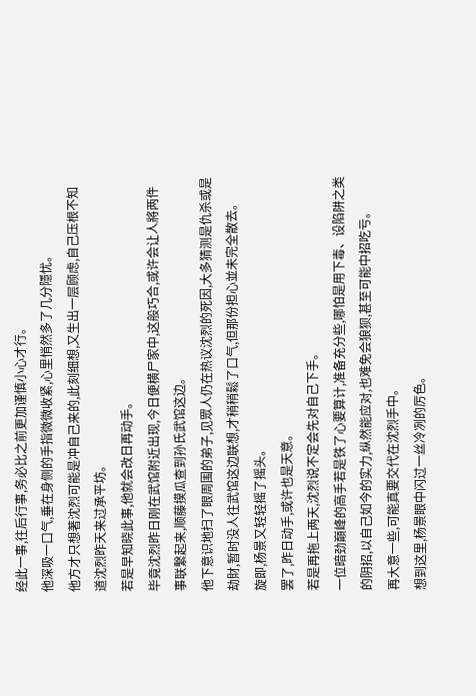经此一事,往后行事,务必比之前更加谨慎小心才行。
他深吸一口气,垂在身侧的手指微微收紧,心里悄然多了几分隱忧。
他方才只想著沈烈可能是冲自己来的,此刻细想,又生出一层顾虑,自己压根不知道沈烈昨天来过承平坊。
若是早知晓此事,他就会改日再动手。
毕竟沈烈昨日刚在武馆附近出现,今日便横尸家中,这般巧合,或许会让人將两件事联繫起来,顺藤摸瓜查到孙氏武馆这边。
他下意识地扫了眼周围的弟子,见眾人仍在热议沈烈的死因,大多猜测是仇杀或是劫財,暂时没人往武馆这边联想,才稍稍鬆了口气,但那份担心並未完全散去。
旋即,杨景又轻轻摇了摇头。
罢了,昨日动手,或许也是天意。
若是再拖上两天,沈烈说不定会先对自己下手。
一位暗劲巔峰的高手若是铁了心要算计,准备充分些,哪怕是用下毒、设陷阱之类的阴招,以自己如今的实力,纵然能应对,也难免会狼狈,甚至可能中招吃亏。
再大意一些,可能真要交代在沈烈手中。
想到这里,杨景眼中闪过一丝冷冽的厉色。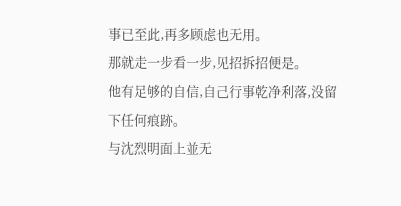事已至此,再多顾虑也无用。
那就走一步看一步,见招拆招便是。
他有足够的自信,自己行事乾净利落,没留下任何痕跡。
与沈烈明面上並无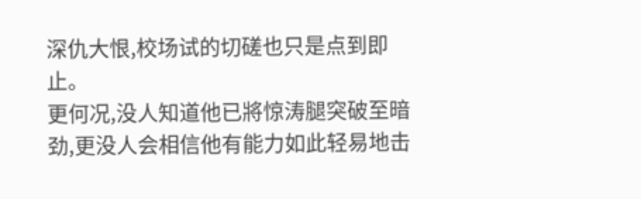深仇大恨,校场试的切磋也只是点到即止。
更何况,没人知道他已將惊涛腿突破至暗劲,更没人会相信他有能力如此轻易地击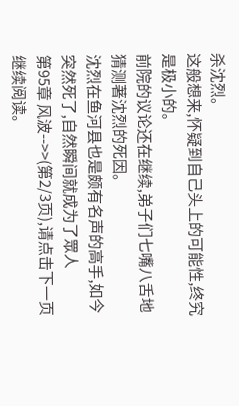杀沈烈。
这般想来,怀疑到自己头上的可能性,终究是极小的。
前院的议论还在继续,弟子们七嘴八舌地猜测著沈烈的死因。
沈烈在鱼河县也是颇有名声的高手,如今突然死了,自然瞬间就成为了眾人
第95章 风波-->>(第2/3页),请点击下一页继续阅读。